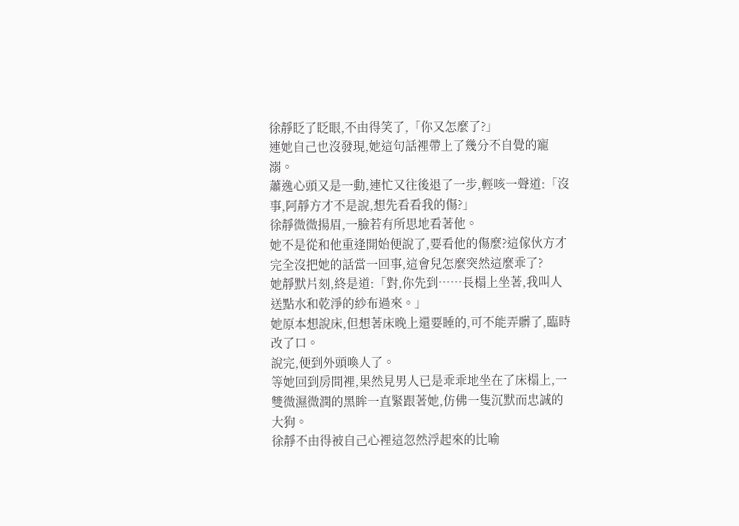徐靜眨了眨眼,不由得笑了,「你又怎麼了?」
連她自己也沒發現,她這句話裡帶上了幾分不自覺的寵溺。
蕭逸心頭又是一動,連忙又往後退了一步,輕咳一聲道:「沒事,阿靜方才不是說,想先看看我的傷?」
徐靜微微揚眉,一臉若有所思地看著他。
她不是從和他重逢開始便說了,要看他的傷麼?這傢伙方才完全沒把她的話當一回事,這會兒怎麼突然這麼乖了?
她靜默片刻,終是道:「對,你先到……長榻上坐著,我叫人送點水和乾淨的紗布過來。」
她原本想說床,但想著床晚上還要睡的,可不能弄髒了,臨時改了口。
說完,便到外頭喚人了。
等她回到房間裡,果然見男人已是乖乖地坐在了床榻上,一雙微濕微潤的黑眸一直緊跟著她,仿佛一隻沉默而忠誠的大狗。
徐靜不由得被自己心裡這忽然浮起來的比喻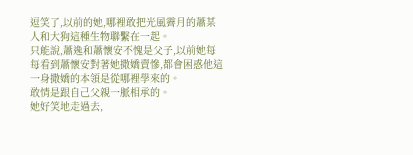逗笑了,以前的她,哪裡敢把光風霽月的蕭某人和大狗這種生物聯繫在一起。
只能說,蕭逸和蕭懷安不愧是父子,以前她每每看到蕭懷安對著她撒嬌賣慘,都會困惑他這一身撒嬌的本領是從哪裡學來的。
敢情是跟自己父親一脈相承的。
她好笑地走過去,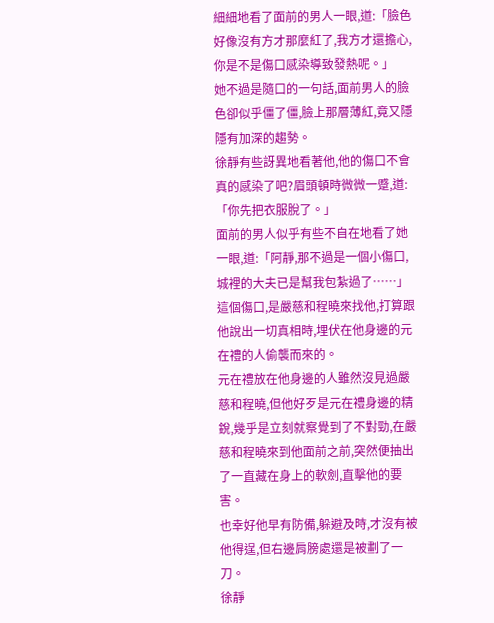細細地看了面前的男人一眼,道:「臉色好像沒有方才那麼紅了,我方才還擔心,你是不是傷口感染導致發熱呢。」
她不過是隨口的一句話,面前男人的臉色卻似乎僵了僵,臉上那層薄紅,竟又隱隱有加深的趨勢。
徐靜有些訝異地看著他,他的傷口不會真的感染了吧?眉頭頓時微微一蹙,道:「你先把衣服脫了。」
面前的男人似乎有些不自在地看了她一眼,道:「阿靜,那不過是一個小傷口,城裡的大夫已是幫我包紮過了……」
這個傷口,是嚴慈和程曉來找他,打算跟他說出一切真相時,埋伏在他身邊的元在禮的人偷襲而來的。
元在禮放在他身邊的人雖然沒見過嚴慈和程曉,但他好歹是元在禮身邊的精銳,幾乎是立刻就察覺到了不對勁,在嚴慈和程曉來到他面前之前,突然便抽出了一直藏在身上的軟劍,直擊他的要害。
也幸好他早有防備,躲避及時,才沒有被他得逞,但右邊肩膀處還是被劃了一刀。
徐靜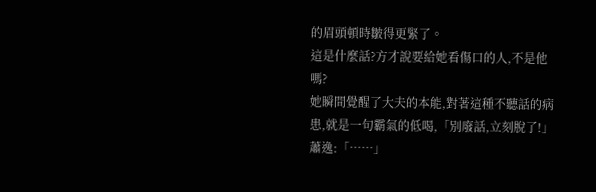的眉頭頓時皺得更緊了。
這是什麼話?方才說要給她看傷口的人,不是他嗎?
她瞬間覺醒了大夫的本能,對著這種不聽話的病患,就是一句霸氣的低喝,「別廢話,立刻脫了!」
蕭逸:「……」